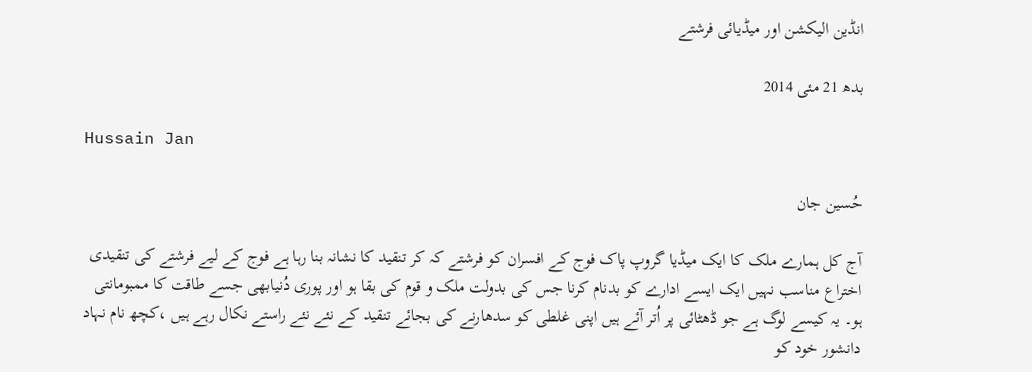انڈین الیکشن اور میڈیائی فرشتے

بدھ 21 مئی 2014

Hussain Jan

حُسین جان

آج کل ہمارے ملک کا ایک میڈیا گروپ پاک فوج کے افسران کو فرشتے کہ کر تنقید کا نشانہ بنا رہا ہے فوج کے لیے فرشتے کی تنقیدی اختراع مناسب نہیں ایک ایسے ادارے کو بدنام کرنا جس کی بدولت ملک و قوم کی بقا ہو اور پوری دُنیابھی جسے طاقت کا ممبومانتی ہو۔ یہ کیسے لوگ ہے جو ڈھٹائی پر اُتر آئے ہیں اپنی غلطی کو سدھارنے کی بجائے تنقید کے نئے نئے راستے نکال رہے ہیں ،کچھ نام نہاد دانشور خود کو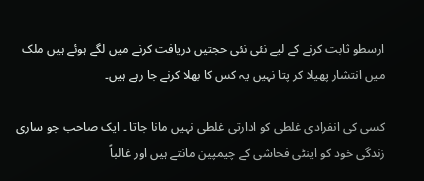ارسطو ثابت کرنے کے لیے نئی نئی حجتیں دریافت کرنے میں لگے ہوئے ہیں ملک میں انتشار پھیلا کر پتا نہیں یہ کس کا بھلا کرنے جا رہے ہیں۔

کسی کی انفرادی غلطی کو ادارتی غلطی نہیں مانا جاتا ۔ ایک صاحب جو ساری زندگی خود کو اینٹی فحاشی کے چیمپین مانتے ہیں اور غالباً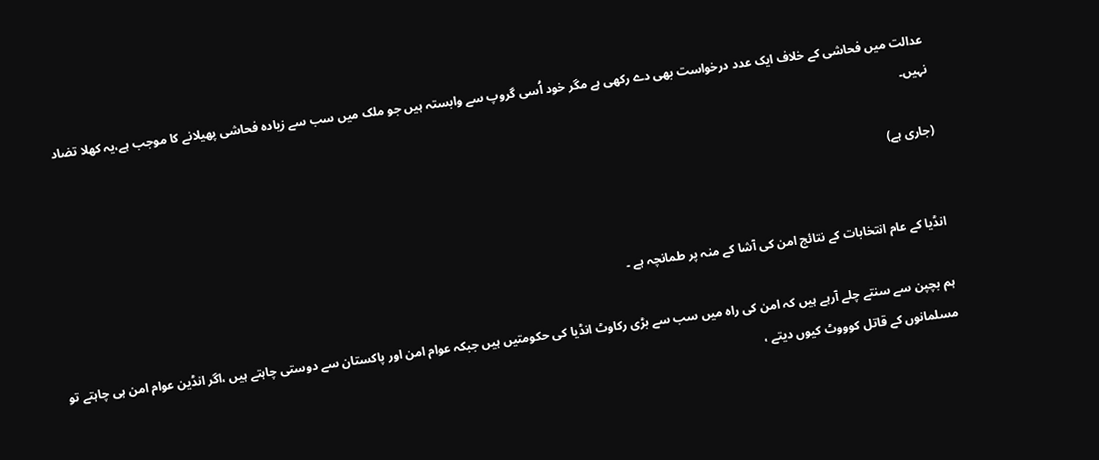عدالت میں فحاشی کے خلاف ایک عدد درخواست بھی دے رکھی ہے مگر خود اُسی گروپ سے وابستہ ہیں جو ملک میں سب سے زیادہ فحاشی پھیلانے کا موجب ہے،یہ کھلا تضاد نہیں۔

(جاری ہے)


انڈیا کے عام انتخابات کے نتائج امن کی آشا کے منہ پر طمانچہ ہے ۔

ہم بچپن سے سنتے چلے آرہے ہیں کہ امن کی راہ میں سب سے بڑی رکاوٹ انڈیا کی حکومتیں ہیں جبکہ عوام امن اور پاکستان سے دوستی چاہتے ہیں ،اگر انڈین عوام امن ہی چاہتے تو مسلمانوں کے قاتل کوووٹ کیوں دیتے ،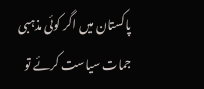پاکستان میں اگر کوئی مذہبی جمات سیاست کرئے تو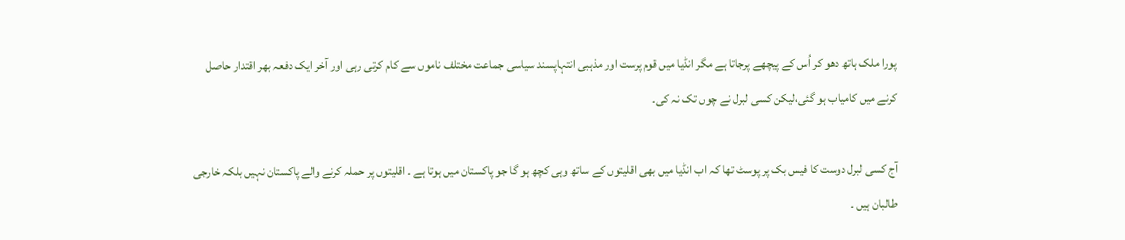پورا ملک ہاتھ دھو کر اُس کے پیچھے پرجاتا ہے مگر انڈیا میں قوم پرست اور مذہبی انتہاپسند سیاسی جماعت مختلف ناموں سے کام کرتی رہی اور آخر ایک دفعہ بھر اقتدار حاصل کرنے میں کامیاب ہو گئی،لیکن کسی لبرل نے چوں تک نہ کی۔

آج کسی لبرل دوست کا فیس بک پر پوسٹ تھا کہ اب انڈیا میں بھی اقلیتوں کے ساتھ وہی کچھ ہو گا جو پاکستان میں ہوتا ہے ۔ اقلیتوں پر حملہ کرنے والے پاکستان نہیں بلکہ خارجی طالبان ہیں ۔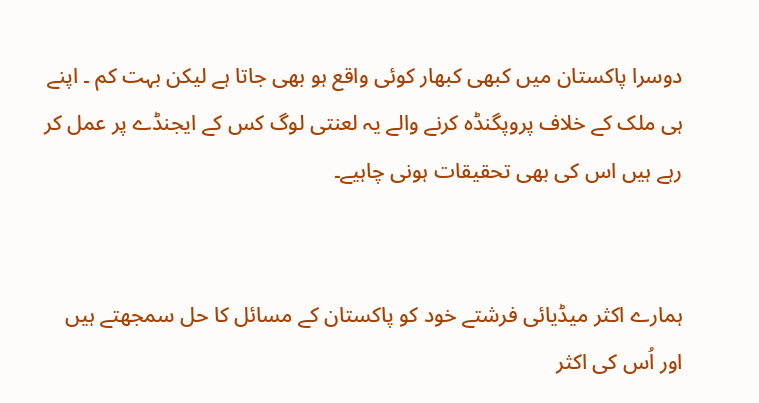دوسرا پاکستان میں کبھی کبھار کوئی واقع ہو بھی جاتا ہے لیکن بہت کم ۔ اپنے ہی ملک کے خلاف پروپگنڈہ کرنے والے یہ لعنتی لوگ کس کے ایجنڈے پر عمل کر رہے ہیں اس کی بھی تحقیقات ہونی چاہیے۔


ہمارے اکثر میڈیائی فرشتے خود کو پاکستان کے مسائل کا حل سمجھتے ہیں اور اُس کی اکثر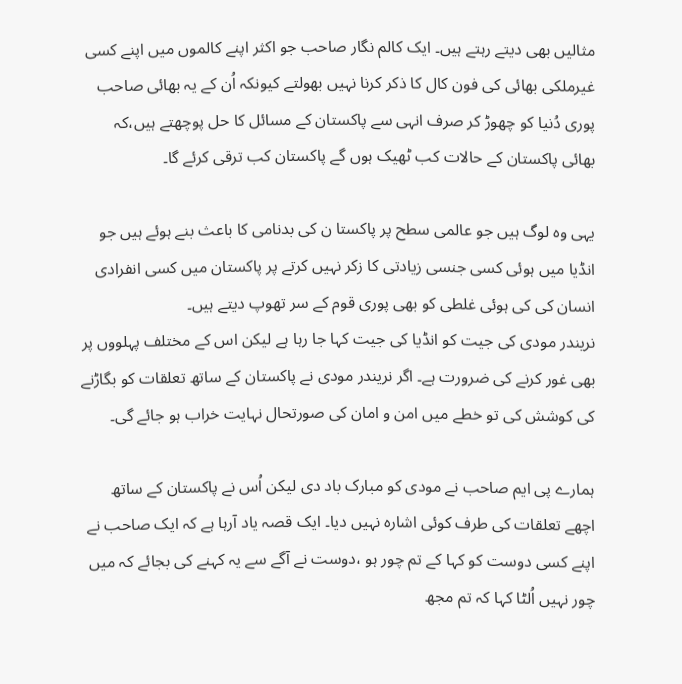مثالیں بھی دیتے رہتے ہیں۔ ایک کالم نگار صاحب جو اکثر اپنے کالموں میں اپنے کسی غیرملکی بھائی کی فون کال کا ذکر کرنا نہیں بھولتے کیونکہ اُن کے یہ بھائی صاحب پوری دُنیا کو چھوڑ کر صرف انہی سے پاکستان کے مسائل کا حل پوچھتے ہیں،کہ بھائی پاکستان کے حالات کب ٹھیک ہوں گے پاکستان کب ترقی کرئے گا۔

یہی وہ لوگ ہیں جو عالمی سطح پر پاکستا ن کی بدنامی کا باعث بنے ہوئے ہیں جو انڈیا میں ہوئی کسی جنسی زیادتی کا زکر نہیں کرتے پر پاکستان میں کسی انفرادی انسان کی کی ہوئی غلطی کو بھی پوری قوم کے سر تھوپ دیتے ہیں۔
نریندر مودی کی جیت کو انڈیا کی جیت کہا جا رہا ہے لیکن اس کے مختلف پہلووں پر بھی غور کرنے کی ضرورت ہے۔ اگر نریندر مودی نے پاکستان کے ساتھ تعلقات کو بگاڑنے کی کوشش کی تو خطے میں امن و امان کی صورتحال نہایت خراب ہو جائے گی۔

ہمارے پی ایم صاحب نے مودی کو مبارک باد دی لیکن اُس نے پاکستان کے ساتھ اچھے تعلقات کی طرف کوئی اشارہ نہیں دیا۔ ایک قصہ یاد آرہا ہے کہ ایک صاحب نے اپنے کسی دوست کو کہا کے تم چور ہو ،دوست نے آگے سے یہ کہنے کی بجائے کہ میں چور نہیں اُلٹا کہا کہ تم مجھ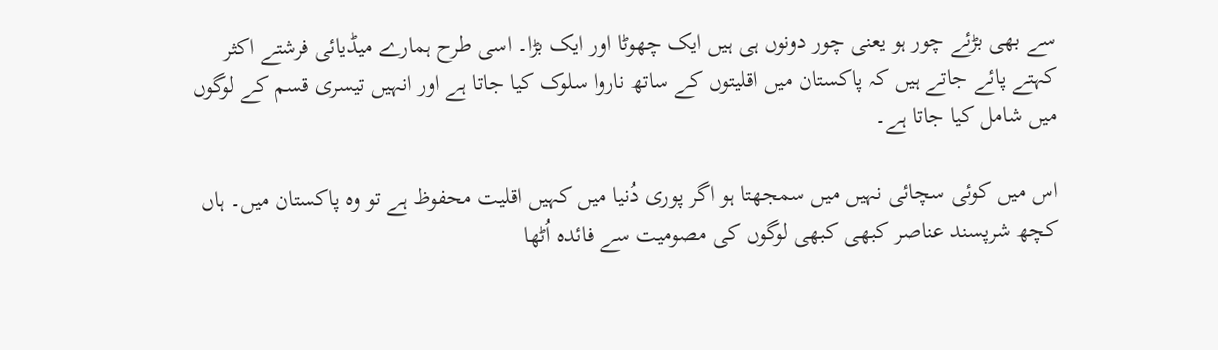سے بھی بڑئے چور ہو یعنی چور دونوں ہی ہیں ایک چھوٹا اور ایک بڑا۔ اسی طرح ہمارے میڈیائی فرشتے اکثر کہتے پائے جاتے ہیں کہ پاکستان میں اقلیتوں کے ساتھ ناروا سلوک کیا جاتا ہے اور انہیں تیسری قسم کے لوگوں میں شامل کیا جاتا ہے۔

اس میں کوئی سچائی نہیں میں سمجھتا ہو اگر پوری دُنیا میں کہیں اقلیت محفوظ ہے تو وہ پاکستان میں۔ ہاں کچھ شرپسند عناصر کبھی کبھی لوگوں کی مصومیت سے فائدہ اُٹھا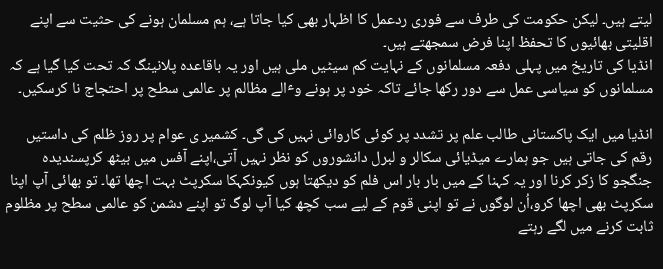لیتے ہیں۔ لیکن حکومت کی طرف سے فوری ردعمل کا اظہار بھی کیا جاتا ہے، ہم مسلمان ہونے کی حثیت سے اپنے اقلیتی بھائیوں کا تحفظ اپنا فرض سمجھتے ہیں۔
انڈیا کی تاریخ میں پہلی دفعہ مسلمانوں کے نہایت کم سیٹیں ملی ہیں اور یہ باقاعدہ پلانینگ کہ تحت کیا گیا ہے کہ مسلمانوں کو سیاسی عمل سے دور رکھا جائے تاکہ خود پر ہونے وٴالے مظالم پر عالمی سطح پر احتجاج نا کرسکیں۔

انڈیا میں ایک پاکستانی طالب علم پر تشدد پر کوئی کاروائی نہیں کی گی۔ کشمیر ی عوام پر روز ظلم کی داستیں رقم کی جاتی ہیں جو ہمارے میڈیائی سکالر و لبرل دانشوروں کو نظر نہیں آتی،اپنے آفس میں بیٹھ کرپسندیدہ جنگجو کا زکر کرنا اور یہ کہنا کے میں بار بار اس فلم کو دیکھتا ہوں کیونکہکا سکرپٹ بہت اچھا تھا۔ تو بھائی آپ اپنا سکرپٹ بھی اچھا کرو،اُن لوگوں نے تو اپنی قوم کے لیے سب کچھ کیا آپ لوگ تو اپنے دشمن کو عالمی سطح پر مظلوم ثابت کرنے میں لگے رہتے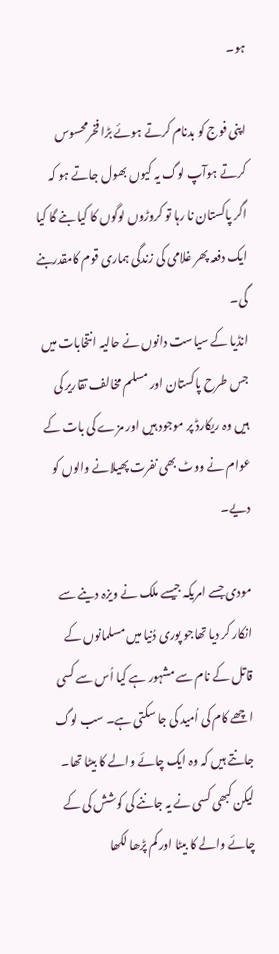ہو۔

اپنی فوج کو بدنام کرتے ہوئے بڑا فخرمحسوس کرتے ہوآپ لوگ یہ کیوں بھول جاتے ہو کہ اگر پاکستان نا رہا تو کروڑوں لوگوں کا کیا بنے گا کیا ایک دفعہ پھر غلامی کی زندگی ہماری قوم کامقدربنے گی۔
انڈیا کے سیاست دانوں نے حالیہ انتخابات میں جس طرح پاکستان اور مسلم مخالف تقاریر کی ہیں وہ ریکارڈ پر موجود ہیں اور مزے کی بات کے عوام نے ووٹ بھی نفرت پھیلانے والوں کو دیے۔

مودی جسے امریکہ جیسے ملک نے ویزہ دینے سے انکار کر دیا تھاجو پوری دُنیا میں مسلمانوں کے قاتل کے نام سے مشہور ہے کیا اُس سے کسی اچھے کام کی اُمید کی جا سکتی ہے۔ سب لوگ جانتے ہیں کہ وہ ایک چائے والے کا بیٹا تھا۔ لیکن کبھی کسی نے یہ جاننے کی کوشش کی کے چائے والے کا بیٹا اور کم پڑھا لکھا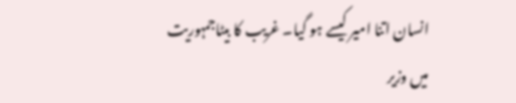انسان اتنا امیر کیسے ہو گیا۔ غریب کا بیٹاجمہوریت میں وزیر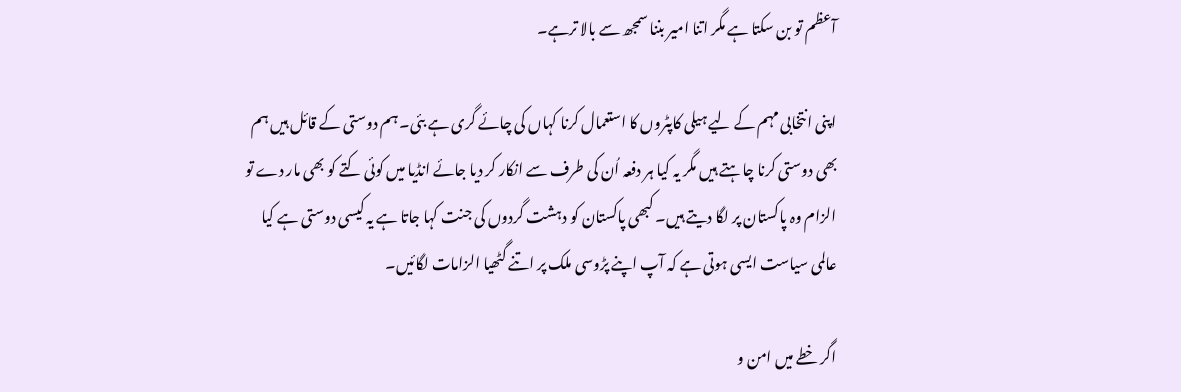آعظم تو بن سکتا ہے مگر اتنا امیر بننا سمجھ سے بالا ترہے۔

اپنی انتخابی مہم کے لیے ہیلی کاپٹروں کا استعمال کرنا کہاں کی چائے گری ہے بئی۔ ہم دوستی کے قائل ہیں ہم بھی دوستی کرنا چاہتے ہیں مگر یہ کیا ہر دفعہ اُن کی طرف سے انکار کر دیا جائے انڈیا میں کوئی کتے کو بھی مار دے تو الزام وہ پاکستان پر لگا دیتے ہیں۔ کبھی پاکستان کو دہشت گردوں کی جنت کہا جاتا ہے یہ کیسی دوستی ہے کیا عالمی سیاست ایسی ہوتی ہے کہ آپ اپنے پڑوسی ملک پر اتنے گٹھیا الزامات لگائیں۔

اگر خطے میں امن و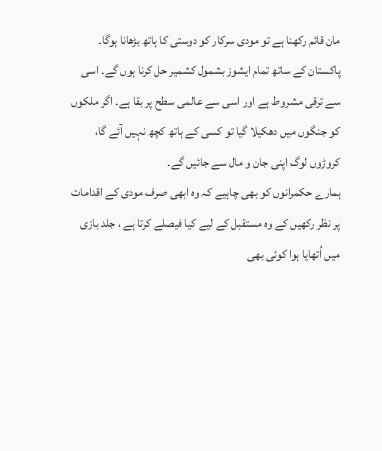مان قائم رکھنا ہے تو مودی سرکار کو دوستی کا ہاتھ بڑھانا ہوگا۔ پاکستان کے ساتھ تمام ایشوز بشمول کشمیر حل کرنا ہوں گے۔ اسی سے ترقی مشروط ہے اور اسی سے عالمی سطح پر بقا ہے۔ اگر ملکوں کو جنگوں میں دھکیلا گیا تو کسی کے ہاتھ کچھ نہیں آئے گا، کروڑوں لوگ اپنی جان و مال سے جائیں گے۔
ہمارے حکمرانوں کو بھی چاہیے کہ وہ ابھی صرف مودی کے اقدامات پر نظر رکھیں کے وہ مستقبل کے لیے کیا فیصلے کرتا ہے ، جلد بازی میں اُتھایا ہوا کوئی بھی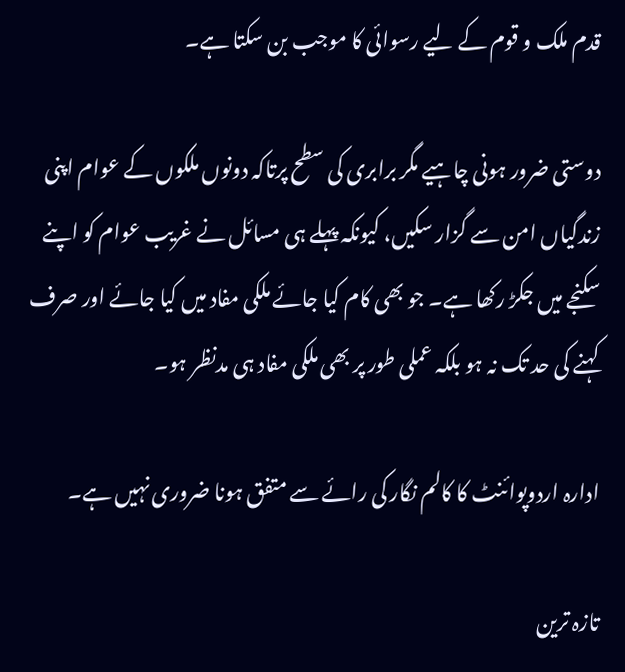قدم ملک و قوم کے لیے رسوائی کا موجب بن سکتا ہے۔

دوستی ضرور ہونی چاہیے مگر برابری کی سطح پرتاکہ دونوں ملکوں کے عوام اپنی زندگیاں امن سے گزار سکیں، کیونکہ پہلے ہی مسائل نے غریب عوام کو اپنے سکنجے میں جکڑ رکھا ہے۔ جو بھی کام کیا جائے ملکی مفاد میں کیا جائے اور صرف کہنے کی حد تک نہ ہو بلکہ عملی طور پر بھی ملکی مفاد ہی مدنظر ہو۔

ادارہ اردوپوائنٹ کا کالم نگار کی رائے سے متفق ہونا ضروری نہیں ہے۔

تازہ ترین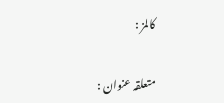کالمز :

متعلقہ عنوان :